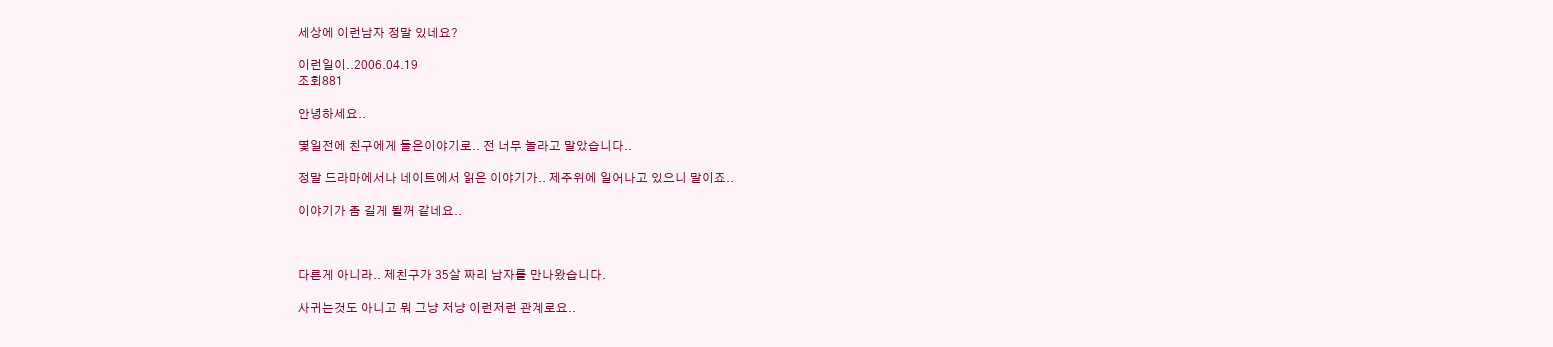세상에 이런남자 정말 있네요?

이런일이..2006.04.19
조회881

안녕하세요..

몇일전에 친구에게 들은이야기로.. 전 너무 놀라고 말았습니다..

정말 드라마에서나 네이트에서 읽은 이야기가.. 제주위에 일어나고 있으니 말이죠..

이야기가 좀 길게 될꺼 같네요..



다른게 아니라.. 제친구가 35살 짜리 남자를 만나왔습니다.

사귀는것도 아니고 뭐 그냥 저냥 이런저런 관계로요..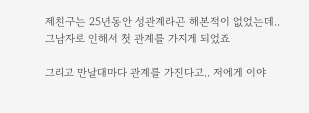제친구는 25년동안 성관계라곤 해본적이 없었는데.. 그남자로 인해서 첫 관계를 가지게 되었죠

그리고 만날대마다 관계를 가진다고.. 저에게 이야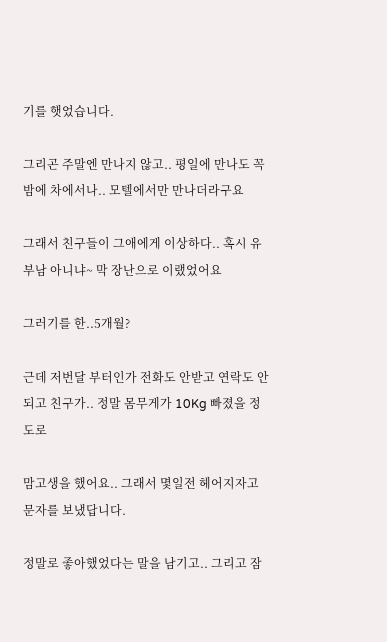기를 햇었습니다.

그리곤 주말엔 만나지 않고.. 평일에 만나도 꼭 밤에 차에서나.. 모텔에서만 만나더라구요

그래서 친구들이 그애에게 이상하다.. 혹시 유부남 아니냐~ 막 장난으로 이랬었어요

그러기를 한..5개월?

근데 저번달 부터인가 전화도 안받고 연락도 안되고 친구가.. 정말 몸무게가 10Kg 빠졌을 정도로

맘고생을 했어요.. 그래서 몇일전 헤어지자고 문자를 보냈답니다.

정말로 좋아했었다는 말을 남기고.. 그리고 잠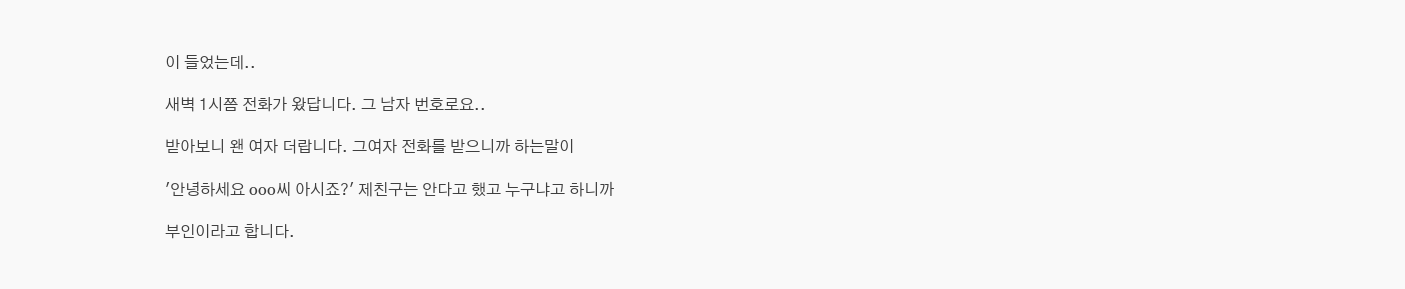이 들었는데..

새벽 1시쯤 전화가 왔답니다. 그 남자 번호로요..

받아보니 왠 여자 더랍니다. 그여자 전화를 받으니까 하는말이

'안녕하세요 ooo씨 아시죠?' 제친구는 안다고 했고 누구냐고 하니까

부인이라고 합니다.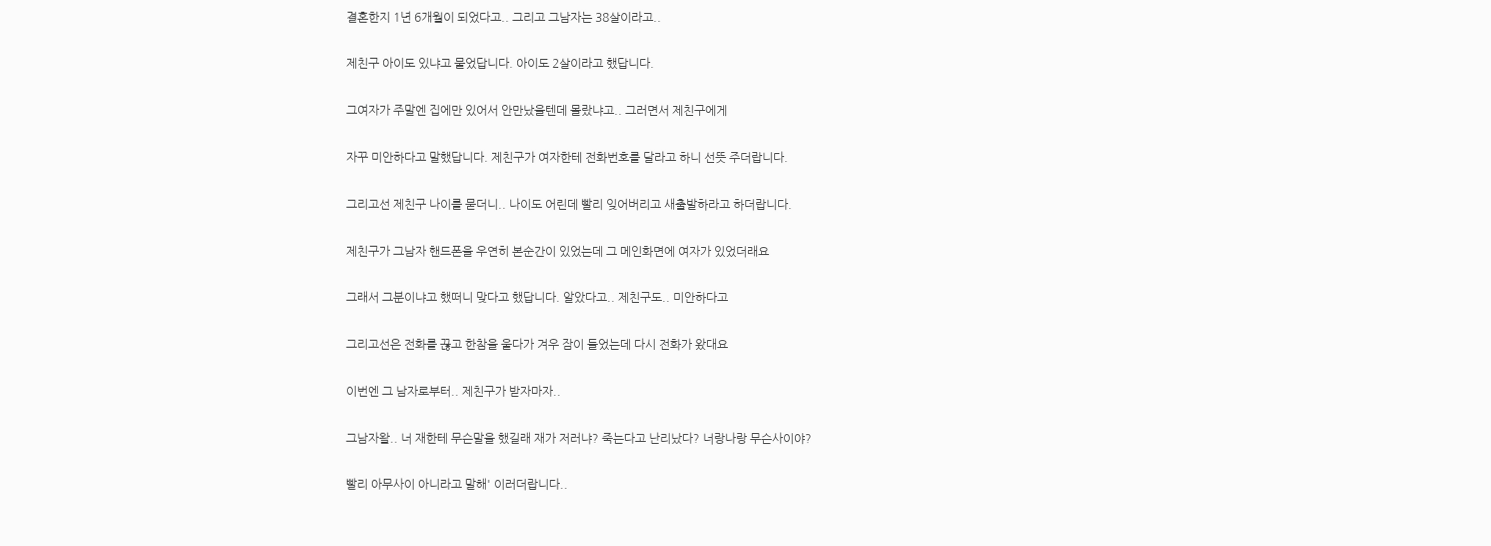결혼한지 1년 6개월이 되었다고.. 그리고 그남자는 38살이라고..

제친구 아이도 있냐고 물었답니다. 아이도 2살이라고 했답니다.

그여자가 주말엔 집에만 있어서 안만났을텐데 몰랐냐고.. 그러면서 제친구에게

자꾸 미안하다고 말했답니다. 제친구가 여자한테 전화번호를 달라고 하니 선뜻 주더랍니다.

그리고선 제친구 나이를 묻더니.. 나이도 어린데 빨리 잊어버리고 새출발하라고 하더랍니다.

제친구가 그남자 핸드폰을 우연히 본순간이 있었는데 그 메인화면에 여자가 있었더래요

그래서 그분이냐고 했떠니 맞다고 했답니다. 알았다고.. 제친구도.. 미안하다고

그리고선은 전화를 끊고 한참을 울다가 겨우 잠이 들었는데 다시 전화가 왔대요

이번엔 그 남자로부터.. 제친구가 받자마자..

그남자왈.. 너 재한테 무슨말을 했길래 재가 저러냐? 죽는다고 난리났다? 너랑나랑 무슨사이야?

빨리 아무사이 아니라고 말해' 이러더랍니다..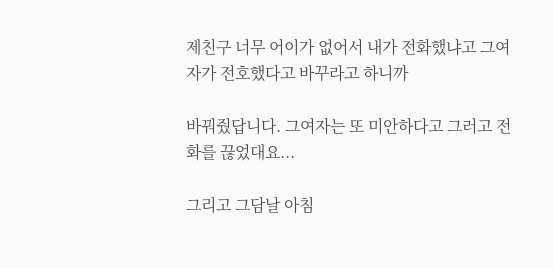제친구 너무 어이가 없어서 내가 전화했냐고 그여자가 전호했다고 바꾸라고 하니까

바꿔줬답니다. 그여자는 또 미안하다고 그러고 전화를 끊었대요...

그리고 그담날 아침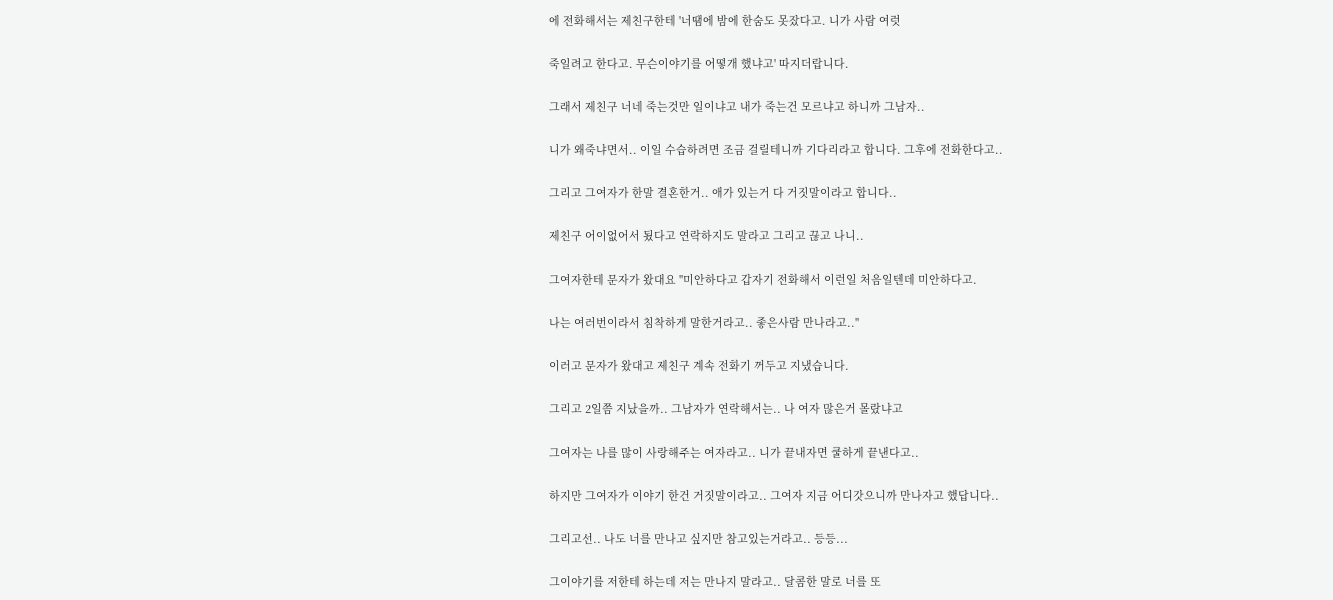에 전화해서는 제친구한테 '너땜에 밤에 한숨도 못잤다고. 니가 사람 여럿

죽일려고 한다고. 무슨이야기를 어떻개 했냐고' 따지더랍니다.

그래서 제친구 너네 죽는것만 일이냐고 내가 죽는건 모르냐고 하니까 그남자..

니가 왜죽냐면서.. 이일 수습하려면 조금 걸릴테니까 기다리라고 합니다. 그후에 전화한다고..

그리고 그여자가 한말 결혼한거.. 애가 있는거 다 거짓말이라고 합니다..

제친구 어이없어서 됬다고 연락하지도 말라고 그리고 끊고 나니..

그여자한테 문자가 왔대요 "미안하다고 갑자기 전화해서 이런일 처음일텐데 미안하다고.

나는 여러번이라서 침착하게 말한거라고.. 좋은사람 만나라고.."

이러고 문자가 왔대고 제친구 계속 전화기 꺼두고 지냈습니다.

그리고 2일쯤 지났을까.. 그남자가 연락해서는.. 나 여자 많은거 몰랐냐고

그여자는 나를 많이 사랑해주는 여자라고.. 니가 끝내자면 쿨하게 끝낸다고..

하지만 그여자가 이야기 한건 거짓말이라고.. 그여자 지금 어디갓으니까 만나자고 했답니다..

그리고선.. 나도 너를 만나고 싶지만 참고있는거라고.. 등등...

그이야기를 저한테 하는데 저는 만나지 말라고.. 달콤한 말로 너를 또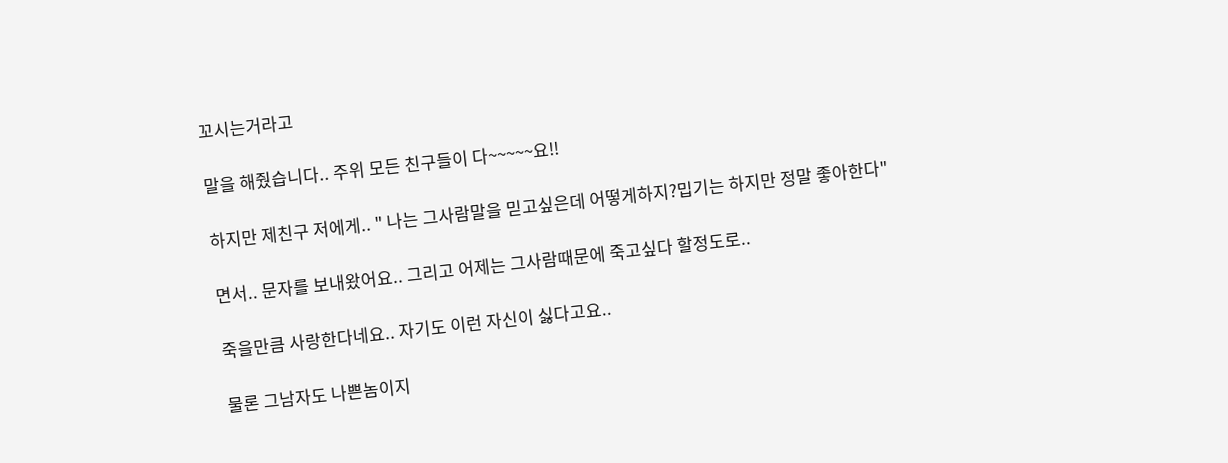꼬시는거라고

말을 해줬습니다.. 주위 모든 친구들이 다~~~~~요!!

하지만 제친구 저에게.. " 나는 그사람말을 믿고싶은데 어떻게하지?밉기는 하지만 정말 좋아한다"

면서.. 문자를 보내왔어요.. 그리고 어제는 그사람때문에 죽고싶다 할정도로..

죽을만큼 사랑한다네요.. 자기도 이런 자신이 싫다고요..

물론 그남자도 나쁜놈이지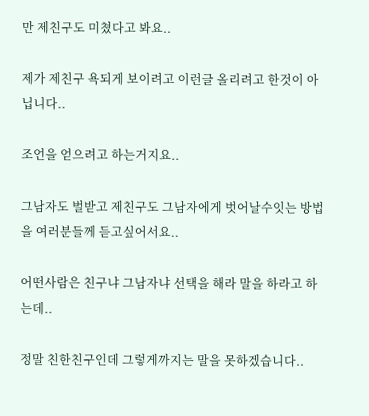만 제친구도 미쳤다고 봐요..

제가 제친구 욕되게 보이려고 이런글 올리려고 한것이 아닙니다..

조언을 얻으려고 하는거지요..

그남자도 벌받고 제친구도 그남자에게 벗어날수잇는 방법을 여러분들께 듣고싶어서요..

어떤사람은 친구냐 그남자냐 선택을 해라 말을 하라고 하는데..

정말 친한친구인데 그렇게까지는 말을 못하겠습니다..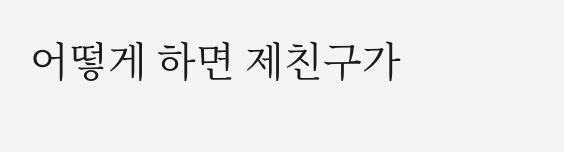어떻게 하면 제친구가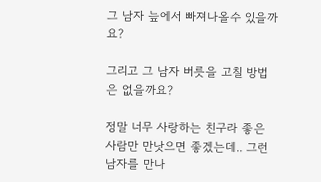그 남자 늪에서 빠져나올수 있을까요?

그리고 그 남자 버릇을 고칠 방법은 없을까요?

정말 너무 사랑하는 친구라 좋은 사람만 만낫으면 좋겠는데.. 그런 남자를 만나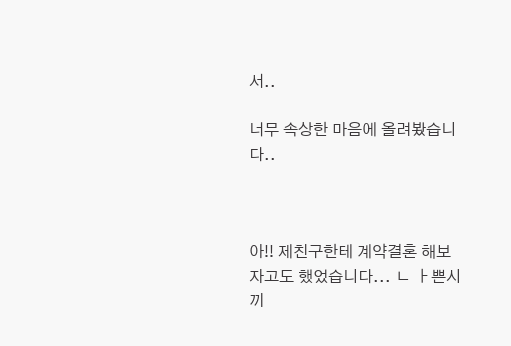서..

너무 속상한 마음에 올려봤습니다..



아!! 제친구한테 계약결혼 해보자고도 했었습니다... ㄴ ㅏ쁜시끼